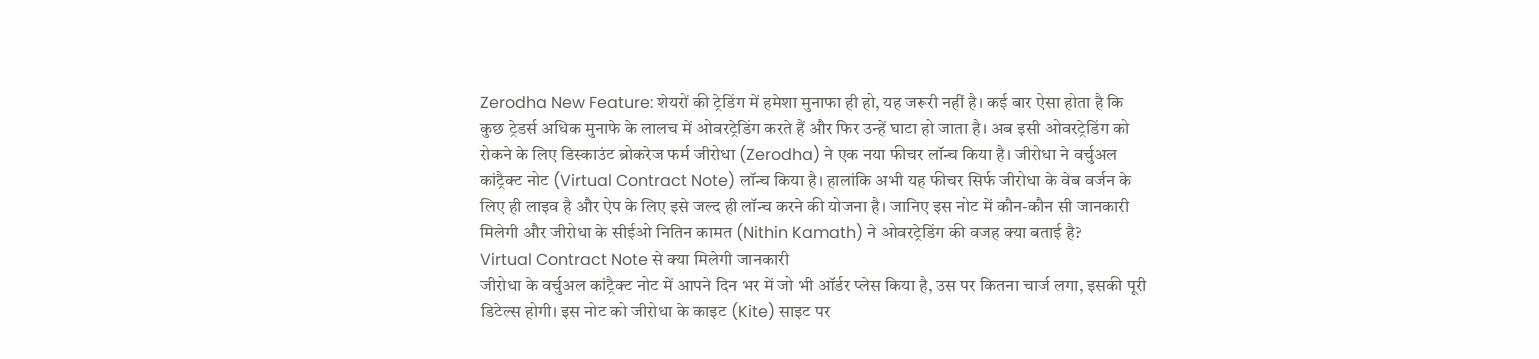Zerodha New Feature: शेयरों की ट्रेडिंग में हमेशा मुनाफा ही हो, यह जरूरी नहीं है। कई बार ऐसा होता है कि कुछ ट्रेडर्स अधिक मुनाफे के लालच में ओवरट्रेडिंग करते हैं और फिर उन्हें घाटा हो जाता है। अब इसी ओवरट्रेडिंग को रोकने के लिए डिस्काउंट ब्रोकरेज फर्म जीरोधा (Zerodha) ने एक नया फीचर लॉन्च किया है। जीरोधा ने वर्चुअल कांट्रैक्ट नोट (Virtual Contract Note) लॉन्च किया है। हालांकि अभी यह फीचर सिर्फ जीरोधा के वेब वर्जन के लिए ही लाइव है और ऐप के लिए इसे जल्द ही लॉन्च करने की योजना है। जानिए इस नोट में कौन-कौन सी जानकारी मिलेगी और जीरोधा के सीईओ नितिन कामत (Nithin Kamath) ने ओवरट्रेडिंग की वजह क्या बताई है?
Virtual Contract Note से क्या मिलेगी जानकारी
जीरोधा के वर्चुअल कांट्रैक्ट नोट में आपने दिन भर में जो भी ऑर्डर प्लेस किया है, उस पर कितना चार्ज लगा, इसकी पूरी डिटेल्स होगी। इस नोट को जीरोधा के काइट (Kite) साइट पर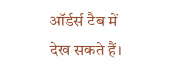ऑर्डर्स टैब में देख सकते हैं।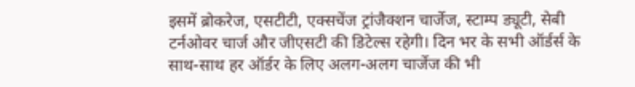इसमें ब्रोकरेज, एसटीटी, एक्सचेंज ट्रांजैक्शन चार्जेज, स्टाम्प ड्यूटी, सेबी टर्नओवर चार्ज और जीएसटी की डिटेल्स रहेगी। दिन भर के सभी ऑर्डर्स के साथ-साथ हर ऑर्डर के लिए अलग-अलग चार्जेज की भी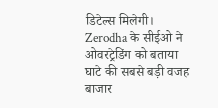डिटेल्स मिलेगी।
Zerodha के सीईओ ने ओवरट्रेडिंग को बताया घाटे की सबसे बड़ी वजह
बाजार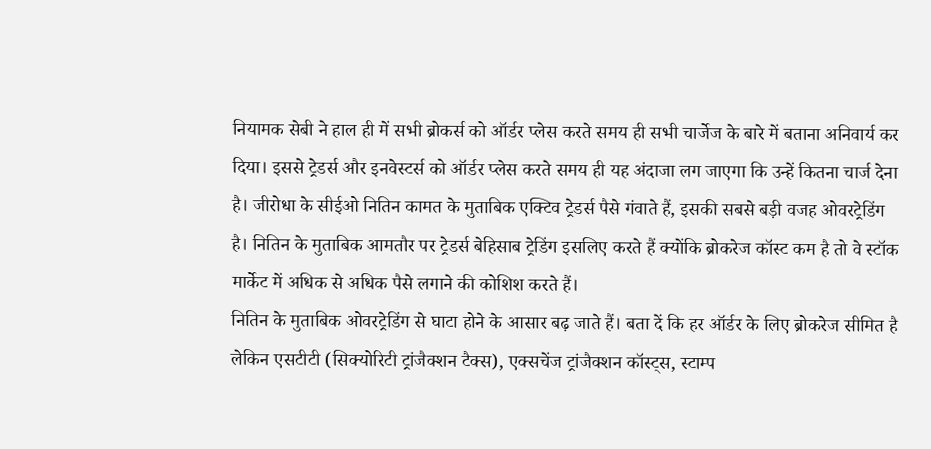नियामक सेबी ने हाल ही में सभी ब्रोकर्स को ऑर्डर प्लेस करते समय ही सभी चार्जेज के बारे में बताना अनिवार्य कर दिया। इससे ट्रेडर्स और इनवेस्टर्स को ऑर्डर प्लेस करते समय ही यह अंदाजा लग जाएगा कि उन्हें कितना चार्ज देना है। जीरोधा के सीईओ नितिन कामत के मुताबिक एक्टिव ट्रेडर्स पैसे गंवाते हैं, इसकी सबसे बड़ी वजह ओवरट्रेडिंग है। नितिन के मुताबिक आमतौर पर ट्रेडर्स बेहिसाब ट्रेडिंग इसलिए करते हैं क्योंकि ब्रोकरेज कॉस्ट कम है तो वे स्टॉक मार्केट में अधिक से अधिक पैसे लगाने की कोशिश करते हैं।
नितिन के मुताबिक ओवरट्रेडिंग से घाटा होने के आसार बढ़ जाते हैं। बता दें कि हर ऑर्डर के लिए ब्रोकरेज सीमित है लेकिन एसटीटी (सिक्योरिटी ट्रांजैक्शन टैक्स), एक्सचेंज ट्रांजैक्शन कॉस्ट्स, स्टाम्प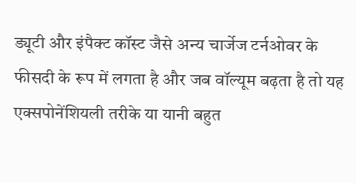ड्यूटी और इंपैक्ट कॉस्ट जैसे अन्य चार्जेज टर्नओवर के फीसदी के रूप में लगता है और जब वॉल्यूम बढ़ता है तो यह एक्सपोनेंशियली तरीके या यानी बहुत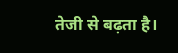तेजी से बढ़ता है।